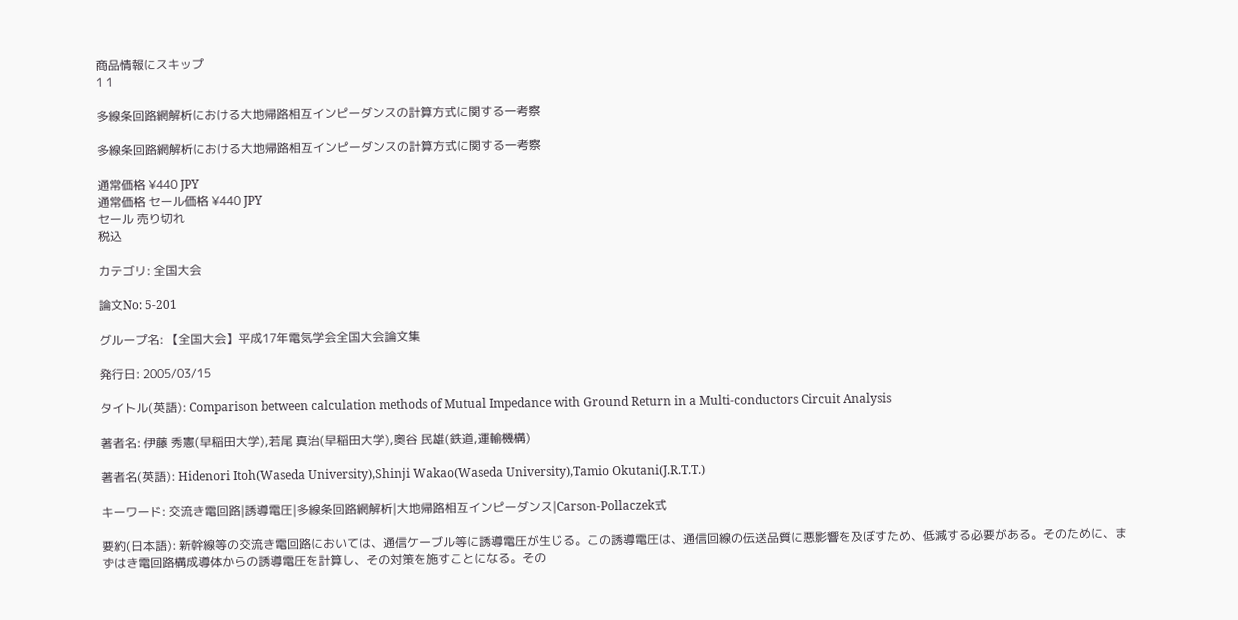商品情報にスキップ
1 1

多線条回路網解析における大地帰路相互インピーダンスの計算方式に関する一考察

多線条回路網解析における大地帰路相互インピーダンスの計算方式に関する一考察

通常価格 ¥440 JPY
通常価格 セール価格 ¥440 JPY
セール 売り切れ
税込

カテゴリ: 全国大会

論文No: 5-201

グループ名: 【全国大会】平成17年電気学会全国大会論文集

発行日: 2005/03/15

タイトル(英語): Comparison between calculation methods of Mutual Impedance with Ground Return in a Multi-conductors Circuit Analysis

著者名: 伊藤 秀憲(早稲田大学),若尾 真治(早稲田大学),奥谷 民雄(鉄道,運輸機構)

著者名(英語): Hidenori Itoh(Waseda University),Shinji Wakao(Waseda University),Tamio Okutani(J.R.T.T.)

キーワード: 交流き電回路|誘導電圧|多線条回路網解析|大地帰路相互インピーダンス|Carson-Pollaczek式

要約(日本語): 新幹線等の交流き電回路においては、通信ケーブル等に誘導電圧が生じる。この誘導電圧は、通信回線の伝送品質に悪影響を及ぼすため、低減する必要がある。そのために、まずはき電回路構成導体からの誘導電圧を計算し、その対策を施すことになる。その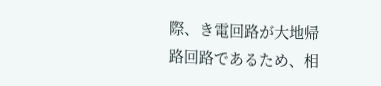際、き電回路が大地帰路回路であるため、相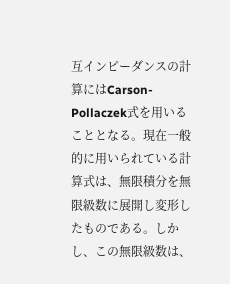互インピーダンスの計算にはCarson-Pollaczek式を用いることとなる。現在一般的に用いられている計算式は、無限積分を無限級数に展開し変形したものである。しかし、この無限級数は、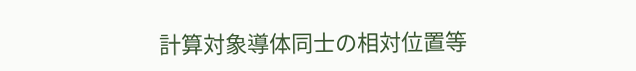計算対象導体同士の相対位置等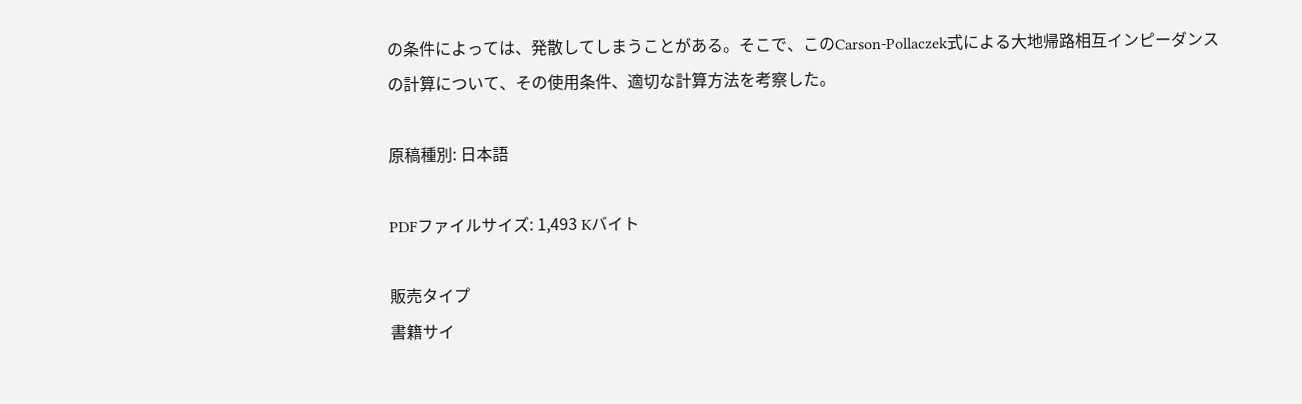の条件によっては、発散してしまうことがある。そこで、このCarson-Pollaczek式による大地帰路相互インピーダンスの計算について、その使用条件、適切な計算方法を考察した。

原稿種別: 日本語

PDFファイルサイズ: 1,493 Kバイト

販売タイプ
書籍サイ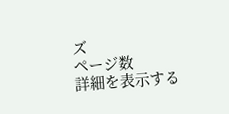ズ
ページ数
詳細を表示する